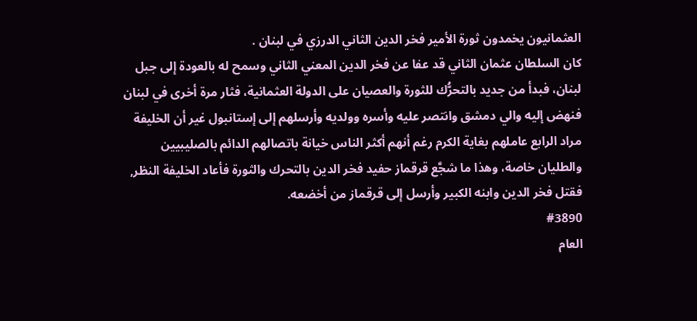العثمانيون يخمدون ثورة الأمير فخر الدين الثاني الدرزي في لبنان .
كان السلطان عثمان الثاني قد عفا عن فخر الدين المعني الثاني وسمح له بالعودة إلى جبل لبنان، فبدأ من جديد بالتحرُّك للثورة والعصيان على الدولة العثمانية، فثار مرة أخرى في لبنان فنهض إليه والي دمشق وانتصر عليه وأسره وولديه وأرسلهم إلى إستانبول غير أن الخليفة مراد الرابع عاملهم بغاية الكرم رغم أنهم أكثر الناس خيانة باتصالهم الدائم بالصليبيين والطليان خاصة، وهذا ما شجَّع قرقماز حفيد فخر الدين بالتحرك والثورة فأعاد الخليفة النظر, فقتل فخر الدين وابنه الكبير وأرسل إلى قرقماز من أخضعه.
#3890
العام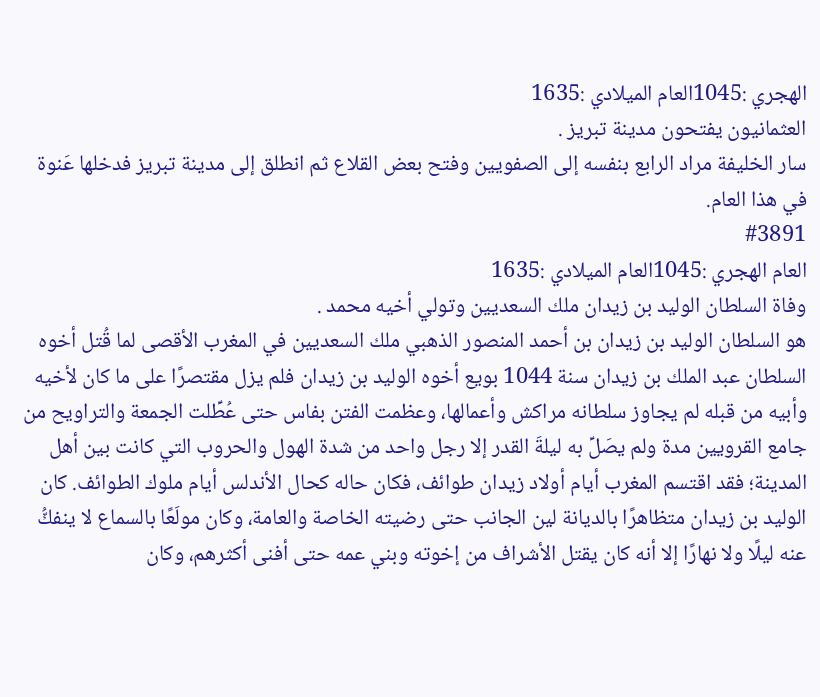الهجري :1045العام الميلادي :1635
العثمانيون يفتحون مدينة تبريز .
سار الخليفة مراد الرابع بنفسه إلى الصفويين وفتح بعض القلاع ثم انطلق إلى مدينة تبريز فدخلها عَنوة في هذا العام.
#3891
العام الهجري :1045العام الميلادي :1635
وفاة السلطان الوليد بن زيدان ملك السعديين وتولي أخيه محمد .
هو السلطان الوليد بن زيدان بن أحمد المنصور الذهبي ملك السعديين في المغرب الأقصى لما قُتل أخوه السلطان عبد الملك بن زيدان سنة 1044 بويع أخوه الوليد بن زيدان فلم يزل مقتصرًا على ما كان لأخيه وأبيه من قبله لم يجاوز سلطانه مراكش وأعمالها، وعظمت الفتن بفاس حتى عُطِّلت الجمعة والتراويح من جامع القرويين مدة ولم يصَلِّ به ليلةَ القدر إلا رجل واحد من شدة الهول والحروب التي كانت بين أهل المدينة؛ فقد اقتسم المغرب أيام أولاد زيدان طوائف، فكان حاله كحال الأندلس أيام ملوك الطوائف. كان الوليد بن زيدان متظاهرًا بالديانة لين الجانب حتى رضيته الخاصة والعامة، وكان مولَعًا بالسماع لا ينفكُّ عنه ليلًا ولا نهارًا إلا أنه كان يقتل الأشراف من إخوته وبني عمه حتى أفنى أكثرهم، وكان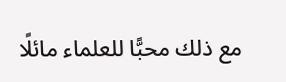مع ذلك محبًّا للعلماء مائلًا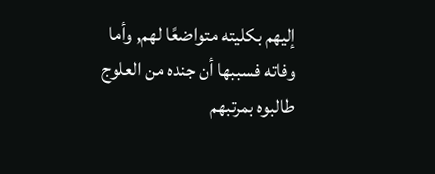إليهم بكليته متواضعًا لهم, وأما وفاته فسببها أن جنده من العلوج طالبوه بمرتبهم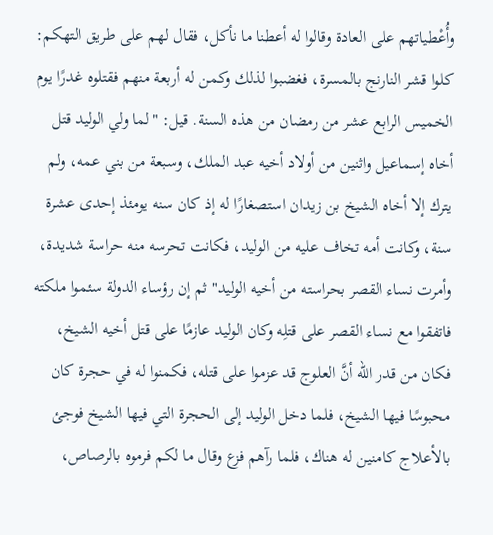وأُعْطياتهم على العادة وقالوا له أعطنا ما نأكل، فقال لهم على طريق التهكم: كلوا قشر النارنج بالمسرة، فغضبوا لذلك وكمن له أربعة منهم فقتلوه غدرًا يوم الخميس الرابع عشر من رمضان من هذه السنة. قيل: "لما ولي الوليد قتل أخاه إسماعيل واثنين من أولاد أخيه عبد الملك، وسبعة من بني عمه، ولم يترك إلا أخاه الشيخ بن زيدان استصغارًا له إذ كان سنه يومئذ إحدى عشرة سنة، وكانت أمه تخاف عليه من الوليد، فكانت تحرسه منه حراسة شديدة، وأمرت نساء القصر بحراسته من أخيه الوليد" ثم إن رؤساء الدولة سئموا ملكته فاتفقوا مع نساء القصر على قتلِه وكان الوليد عازمًا على قتل أخيه الشيخ، فكان من قدر الله أنَّ العلوج قد عزموا على قتله، فكمنوا له في حجرة كان محبوسًا فيها الشيخ، فلما دخل الوليد إلى الحجرة التي فيها الشيخ فوجئ بالأعلاج كامنين له هناك، فلما رآهم فزع وقال ما لكم فرموه بالرصاص،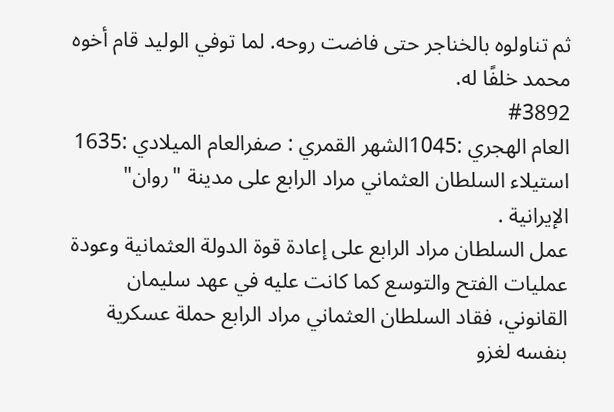ثم تناولوه بالخناجر حتى فاضت روحه. لما توفي الوليد قام أخوه محمد خلفًا له.
#3892
العام الهجري :1045الشهر القمري : صفرالعام الميلادي :1635
استيلاء السلطان العثماني مراد الرابع على مدينة "روان" الإيرانية .
عمل السلطان مراد الرابع على إعادة قوة الدولة العثمانية وعودة عمليات الفتح والتوسع كما كانت عليه في عهد سليمان القانوني، فقاد السلطان العثماني مراد الرابع حملة عسكرية بنفسه لغزو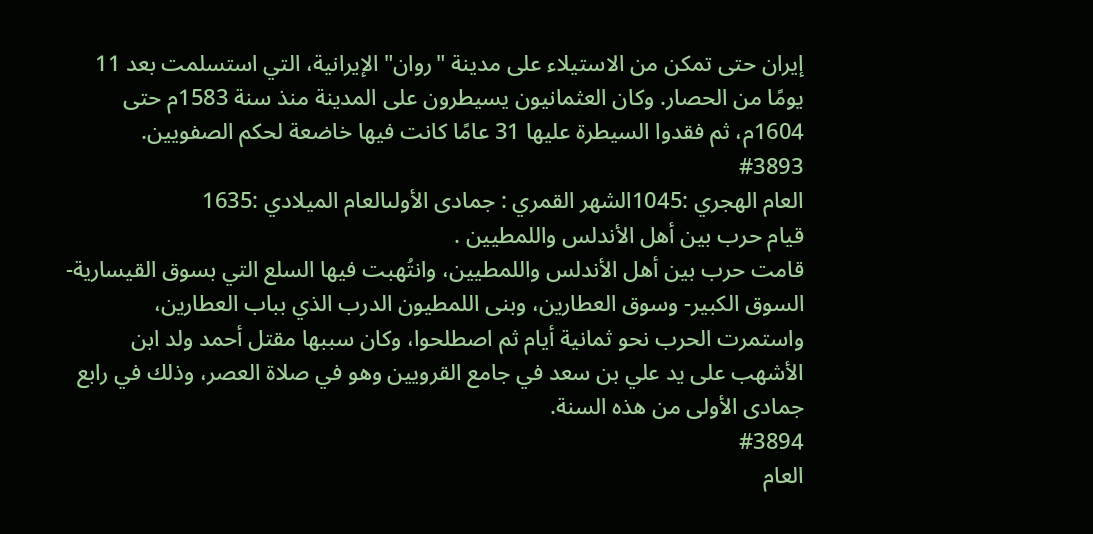إيران حتى تمكن من الاستيلاء على مدينة "روان" الإيرانية، التي استسلمت بعد 11 يومًا من الحصار. وكان العثمانيون يسيطرون على المدينة منذ سنة 1583م حتى 1604م، ثم فقدوا السيطرة عليها 31 عامًا كانت فيها خاضعة لحكم الصفويين.
#3893
العام الهجري :1045الشهر القمري : جمادى الأولىالعام الميلادي :1635
قيام حرب بين أهل الأندلس واللمطيين .
قامت حرب بين أهل الأندلس واللمطيين، وانتُهبت فيها السلع التي بسوق القيسارية- السوق الكبير- وسوق العطارين، وبنى اللمطيون الدرب الذي بباب العطارين، واستمرت الحرب نحو ثمانية أيام ثم اصطلحوا، وكان سببها مقتل أحمد ولد ابن الأشهب على يد علي بن سعد في جامع القرويين وهو في صلاة العصر، وذلك في رابع جمادى الأولى من هذه السنة.
#3894
العام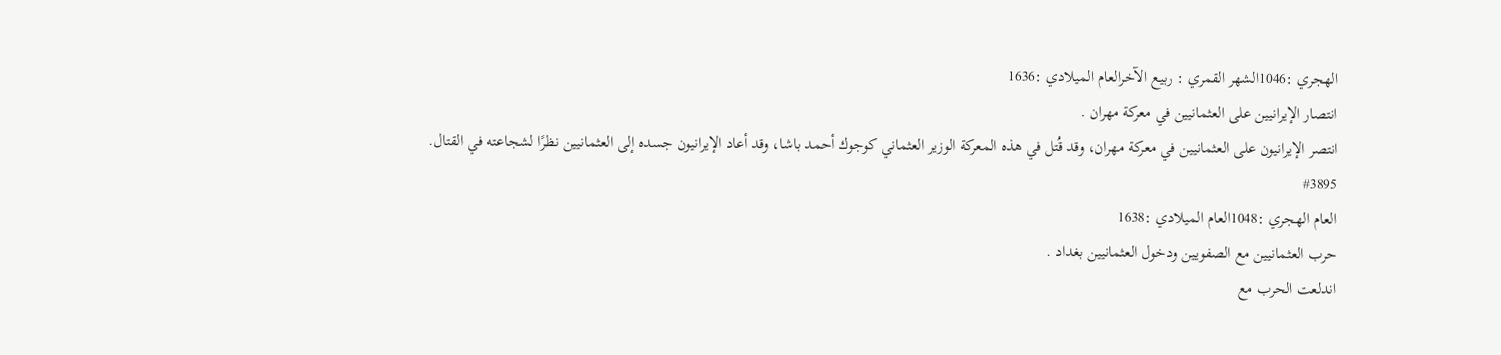الهجري :1046الشهر القمري : ربيع الآخرالعام الميلادي :1636
انتصار الإيرانيين على العثمانيين في معركة مهران .
انتصر الإيرانيون على العثمانيين في معركة مهران، وقد قُتل في هذه المعركة الوزير العثماني كوجوك أحمد باشا، وقد أعاد الإيرانيون جسده إلى العثمانيين نظرًا لشجاعته في القتال.
#3895
العام الهجري :1048العام الميلادي :1638
حرب العثمانيين مع الصفويين ودخول العثمانيين بغداد .
اندلعت الحرب مع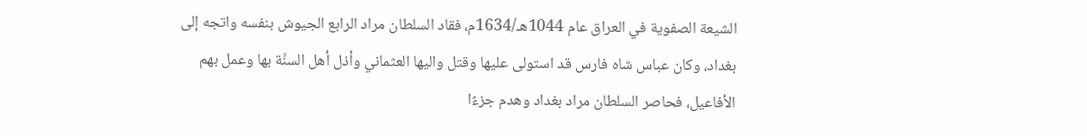الشيعة الصفوية في العراق عام 1044هـ/1634م، فقاد السلطان مراد الرابع الجيوش بنفسه واتجه إلى بغداد، وكان عباس شاه فارس قد استولى عليها وقتل واليها العثماني وأذل أهل السنَّة بها وعمل بهم الأفاعيل، فحاصر السلطان مراد بغداد وهدم جزءًا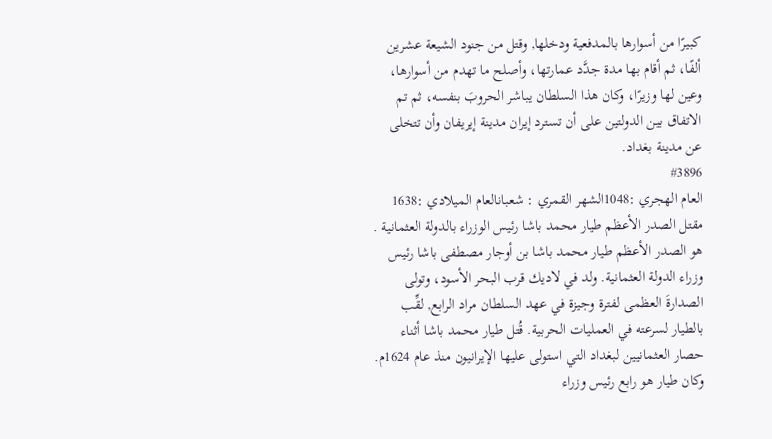كبيرًا من أسوارها بالمدفعية ودخلها, وقتل من جنود الشيعة عشرين ألفًا، ثم أقام بها مدة جدَّد عمارتها، وأصلح ما تهدم من أسوارها، وعين لها وزيرًا، وكان هذا السلطان يباشر الحروبَ بنفسه، ثم تم الاتفاق بين الدولتين على أن تسترد إيران مدينة إيريفان وأن تتخلى عن مدينة بغداد.
#3896
العام الهجري :1048الشهر القمري : شعبانالعام الميلادي :1638
مقتل الصدر الأعظم طيار محمد باشا رئيس الوزراء بالدولة العثمانية .
هو الصدر الأعظم طيار محمد باشا بن أوجار مصطفى باشا رئيس وزراء الدولة العثمانية. ولد في لاديك قرب البحر الأسود، وتولى الصدارةَ العظمى لفترة وجيزة في عهد السلطان مراد الرابع, لقِّب بالطيار لسرعته في العمليات الحربية. قُتل طيار محمد باشا أثناء حصار العثمانيين لبغداد التي استولى عليها الإيرانيون منذ عام 1624م. وكان طيار هو رابع رئيس وزراء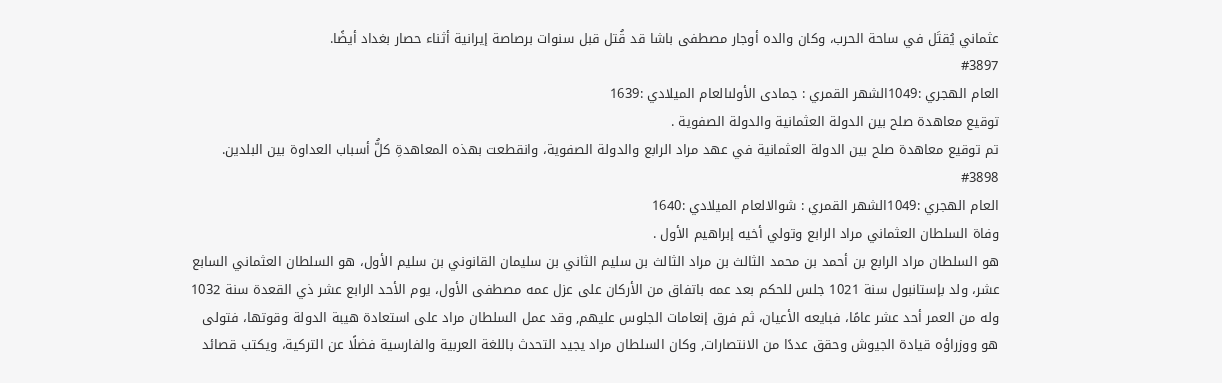عثماني يُقتَل في ساحة الحرب، وكان والده أوجار مصطفى باشا قد قُتل قبل سنوات برصاصة إيرانية أثناء حصار بغداد أيضًا.
#3897
العام الهجري :1049الشهر القمري : جمادى الأولىالعام الميلادي :1639
توقيع معاهدة صلح بين الدولة العثمانية والدولة الصفوية .
تم توقيع معاهدة صلح بين الدولة العثمانية في عهد مراد الرابع والدولة الصفوية، وانقطعت بهذه المعاهدةِ كلُّ أسباب العداوة بين البلدين.
#3898
العام الهجري :1049الشهر القمري : شوالالعام الميلادي :1640
وفاة السلطان العثماني مراد الرابع وتولي أخيه إبراهيم الأول .
هو السلطان مراد الرابع بن أحمد بن محمد الثالث بن مراد الثالث بن سليم الثاني بن سليمان القانوني بن سليم الأول، هو السلطان العثماني السابع عشر، ولد بإستانبول سنة 1021 جلس للحكم بعد عمه باتفاق من الأركان على عزل عمه مصطفى الأول، يوم الأحد الرابع عشر ذي القعدة سنة 1032 وله من العمر أحد عشر عامًا، فبايعه الأعيان، ثم فرق إنعامات الجلوس عليهم, وقد عمل السلطان مراد على استعادة هيبة الدولة وقوتها، فتولى هو ووزراؤه قيادة الجيوش وحقق عددًا من الانتصارات, وكان السلطان مراد يجيد التحدث باللغة العربية والفارسية فضلًا عن التركية، ويكتب قصائد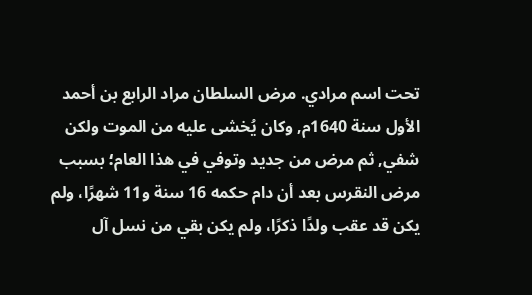تحت اسم مرادي. مرض السلطان مراد الرابع بن أحمد الأول سنة 1640م, وكان يُخشى عليه من الموت ولكن شفي, ثم مرض من جديد وتوفي في هذا العام؛ بسبب مرض النقرس بعد أن دام حكمه 16 سنة و11 شهرًا، ولم يكن قد عقب ولدًا ذكرًا، ولم يكن بقي من نسل آل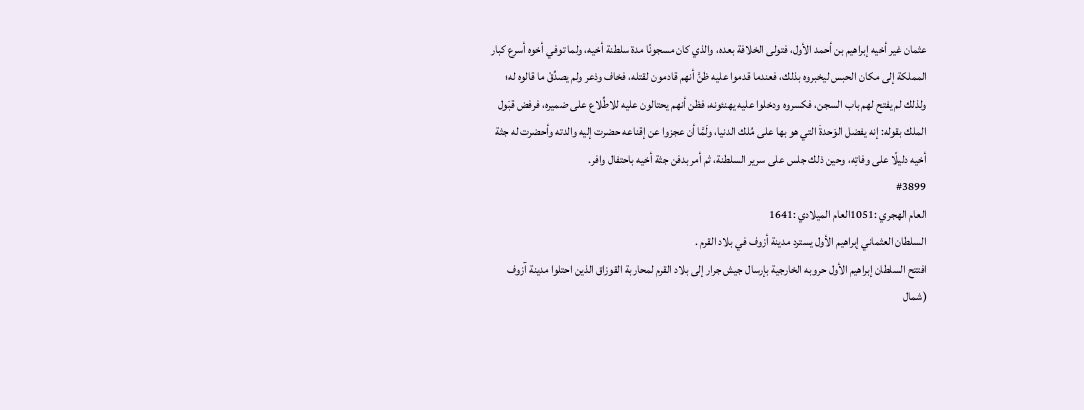عثمان غير أخيه إبراهيم بن أحمد الأول، فتولى الخلافة بعده، والذي كان مسجونًا مدة سلطنة أخيه، ولما توفي أخوه أسرع كبار المملكة إلى مكان الحبس ليخبروه بذلك، فعندما قدموا عليه ظنَّ أنهم قادمون لقتله، فخاف وذعر ولم يصدِّقْ ما قالوه له؛ ولذلك لم يفتح لهم باب السجن، فكسروه ودخلوا عليه يهنئونه، فظن أنهم يحتالون عليه للاطِّلاع على ضميره، فرفض قبَول الملك بقوله: إنه يفضل الوَحدةَ التي هو بها على مُلك الدنيا، ولَمَّا أن عجزوا عن إقناعه حضرت إليه والدته وأحضرت له جثة أخيه دليلًا على وفاتِه، وحين ذلك جلس على سرير السلطنة، ثم أمر بدفن جثة أخيه باحتفال وافر.
#3899
العام الهجري :1051العام الميلادي :1641
السلطان العثماني إبراهيم الأول يسترد مدينة أزوف في بلاد القرم .
افتتح السلطان إبراهيم الأول حروبه الخارجية بإرسال جيش جرار إلى بلاد القرم لمحاربة القوزاق الذين احتلوا مدينة آزوف (شمال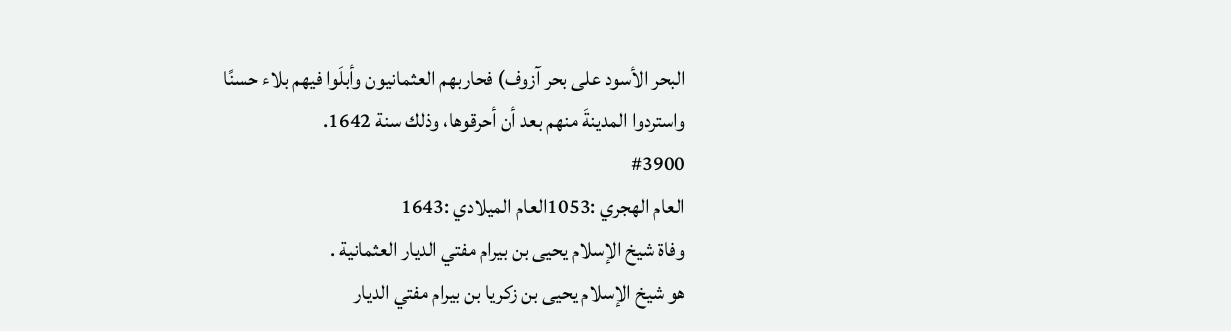البحر الأسود على بحر آزوف) فحاربهم العثمانيون وأبلَوا فيهم بلاء حسنًا واستردوا المدينةَ منهم بعد أن أحرقوها، وذلك سنة 1642.
#3900
العام الهجري :1053العام الميلادي :1643
وفاة شيخ الإسلام يحيى بن بيرام مفتي الديار العثمانية .
هو شيخ الإسلام يحيى بن زكريا بن بيرام مفتي الديار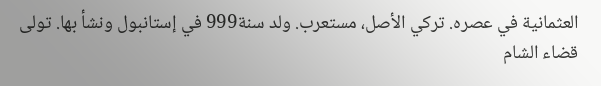العثمانية في عصره. تركي الأصل، مستعرب. ولد سنة999 في إستانبول ونشأ بها. تولى قضاء الشام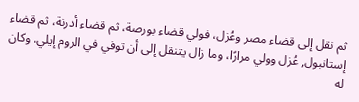ثم نقل إلى قضاء مصر وعُزل، فولي قضاء بورصة، ثم قضاء أدرنة، ثم قضاء إستانبول, عُزل وولي مرارًا، وما زال يتنقل إلى أن توفي في الروم إيلي. وكان له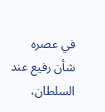في عصره شأن رفيع عند السلطان،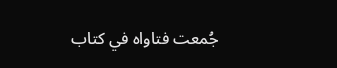جُمعت فتاواه في كتاب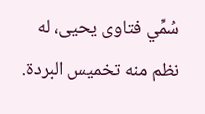سُمِّي فتاوى يحيى، له نظم منه تخميس البردة.